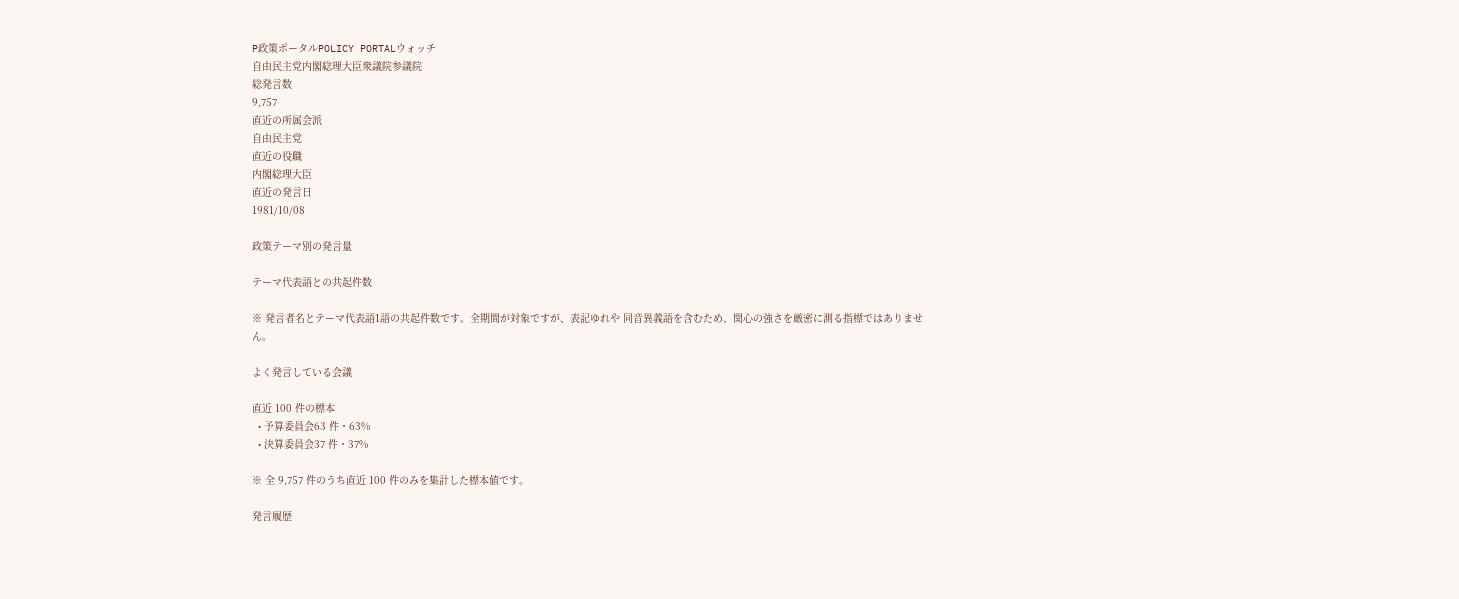P政策ポータルPOLICY PORTALウォッチ
自由民主党内閣総理大臣衆議院参議院
総発言数
9,757
直近の所属会派
自由民主党
直近の役職
内閣総理大臣
直近の発言日
1981/10/08

政策テーマ別の発言量

テーマ代表語との共起件数

※ 発言者名とテーマ代表語1語の共起件数です。全期間が対象ですが、表記ゆれや 同音異義語を含むため、関心の強さを厳密に測る指標ではありません。

よく発言している会議

直近 100 件の標本
  • 予算委員会63 件・63%
  • 決算委員会37 件・37%

※ 全 9,757 件のうち直近 100 件のみを集計した標本値です。

発言履歴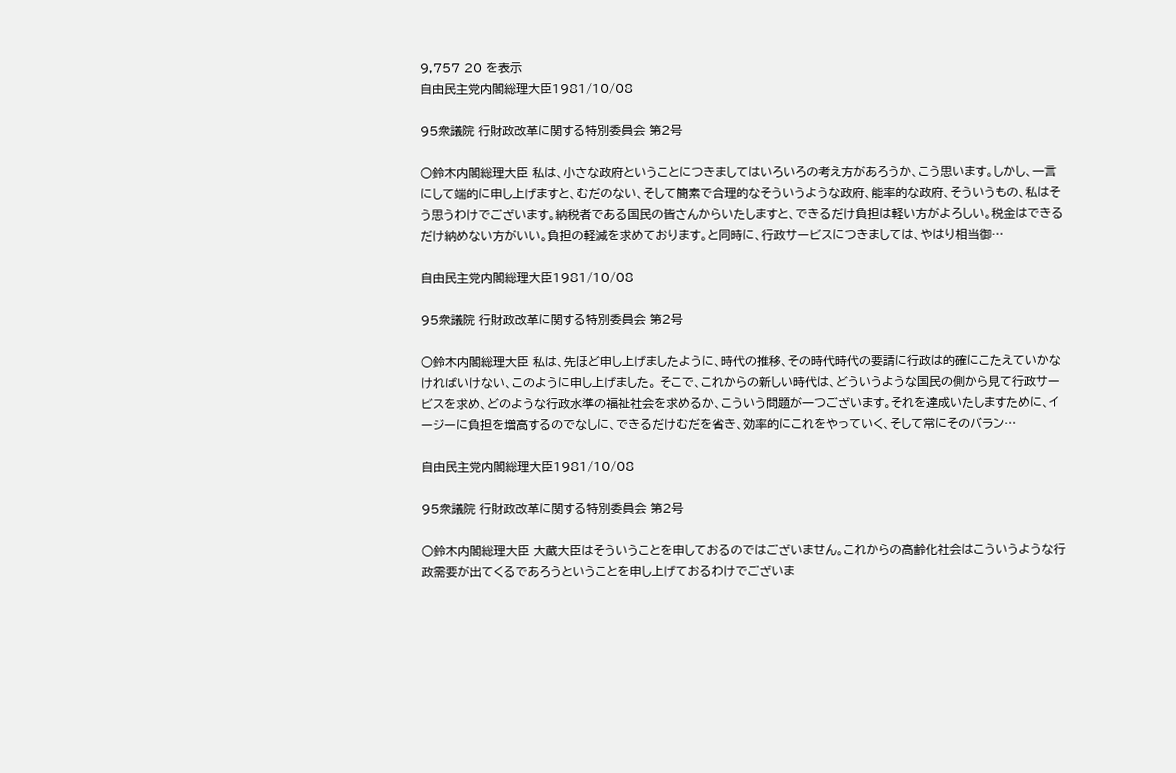9,757 20 を表示
自由民主党内閣総理大臣1981/10/08

95衆議院 行財政改革に関する特別委員会 第2号

○鈴木内閣総理大臣 私は、小さな政府ということにつきましてはいろいろの考え方があろうか、こう思います。しかし、一言にして端的に申し上げますと、むだのない、そして簡素で合理的なそういうような政府、能率的な政府、そういうもの、私はそう思うわけでございます。納税者である国民の皆さんからいたしますと、できるだけ負担は軽い方がよろしい。税金はできるだけ納めない方がいい。負担の軽減を求めております。と同時に、行政サービスにつきましては、やはり相当御…

自由民主党内閣総理大臣1981/10/08

95衆議院 行財政改革に関する特別委員会 第2号

○鈴木内閣総理大臣 私は、先ほど申し上げましたように、時代の推移、その時代時代の要請に行政は的確にこたえていかなければいけない、このように申し上げました。 そこで、これからの新しい時代は、どういうような国民の側から見て行政サービスを求め、どのような行政水準の福祉社会を求めるか、こういう問題が一つございます。それを達成いたしますために、イージーに負担を増高するのでなしに、できるだけむだを省き、効率的にこれをやっていく、そして常にそのバラン…

自由民主党内閣総理大臣1981/10/08

95衆議院 行財政改革に関する特別委員会 第2号

○鈴木内閣総理大臣 大蔵大臣はそういうことを申しておるのではございません。これからの高齢化社会はこういうような行政需要が出てくるであろうということを申し上げておるわけでございま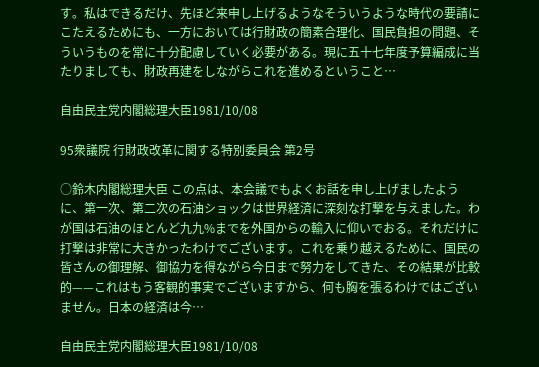す。私はできるだけ、先ほど来申し上げるようなそういうような時代の要請にこたえるためにも、一方においては行財政の簡素合理化、国民負担の問題、そういうものを常に十分配慮していく必要がある。現に五十七年度予算編成に当たりましても、財政再建をしながらこれを進めるということ…

自由民主党内閣総理大臣1981/10/08

95衆議院 行財政改革に関する特別委員会 第2号

○鈴木内閣総理大臣 この点は、本会議でもよくお話を申し上げましたように、第一次、第二次の石油ショックは世界経済に深刻な打撃を与えました。わが国は石油のほとんど九九%までを外国からの輸入に仰いでおる。それだけに打撃は非常に大きかったわけでございます。これを乗り越えるために、国民の皆さんの御理解、御協力を得ながら今日まで努力をしてきた、その結果が比較的——これはもう客観的事実でございますから、何も胸を張るわけではございません。日本の経済は今…

自由民主党内閣総理大臣1981/10/08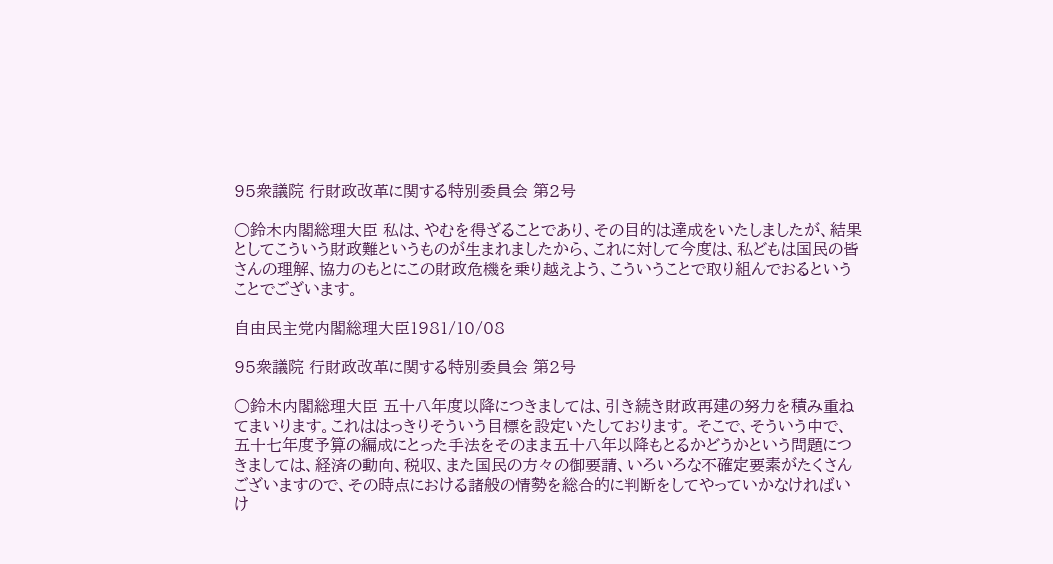95衆議院 行財政改革に関する特別委員会 第2号

○鈴木内閣総理大臣 私は、やむを得ざることであり、その目的は達成をいたしましたが、結果としてこういう財政難というものが生まれましたから、これに対して今度は、私どもは国民の皆さんの理解、協力のもとにこの財政危機を乗り越えよう、こういうことで取り組んでおるということでございます。

自由民主党内閣総理大臣1981/10/08

95衆議院 行財政改革に関する特別委員会 第2号

○鈴木内閣総理大臣 五十八年度以降につきましては、引き続き財政再建の努力を積み重ねてまいります。これははっきりそういう目標を設定いたしております。 そこで、そういう中で、五十七年度予算の編成にとった手法をそのまま五十八年以降もとるかどうかという問題につきましては、経済の動向、税収、また国民の方々の御要請、いろいろな不確定要素がたくさんございますので、その時点における諸般の情勢を総合的に判断をしてやっていかなければいけ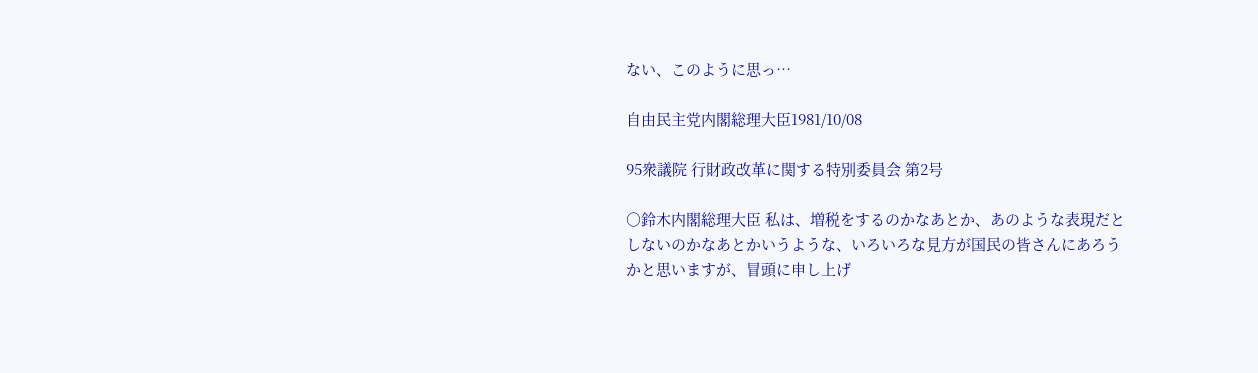ない、このように思っ…

自由民主党内閣総理大臣1981/10/08

95衆議院 行財政改革に関する特別委員会 第2号

○鈴木内閣総理大臣 私は、増税をするのかなあとか、あのような表現だとしないのかなあとかいうような、いろいろな見方が国民の皆さんにあろうかと思いますが、冒頭に申し上げ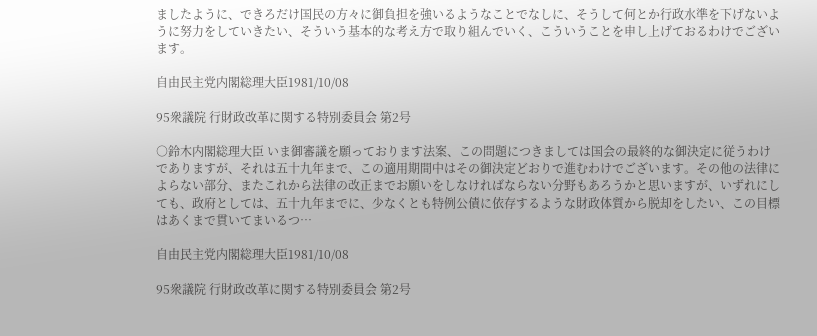ましたように、できろだけ国民の方々に御負担を強いるようなことでなしに、そうして何とか行政水準を下げないように努力をしていきたい、そういう基本的な考え方で取り組んでいく、こういうことを申し上げておるわけでございます。

自由民主党内閣総理大臣1981/10/08

95衆議院 行財政改革に関する特別委員会 第2号

○鈴木内閣総理大臣 いま御審議を願っております法案、この問題につきましては国会の最終的な御決定に従うわけでありますが、それは五十九年まで、この適用期間中はその御決定どおりで進むわけでございます。その他の法律によらない部分、またこれから法律の改正までお願いをしなければならない分野もあろうかと思いますが、いずれにしても、政府としては、五十九年までに、少なくとも特例公債に依存するような財政体質から脱却をしたい、この目標はあくまで貫いてまいるつ…

自由民主党内閣総理大臣1981/10/08

95衆議院 行財政改革に関する特別委員会 第2号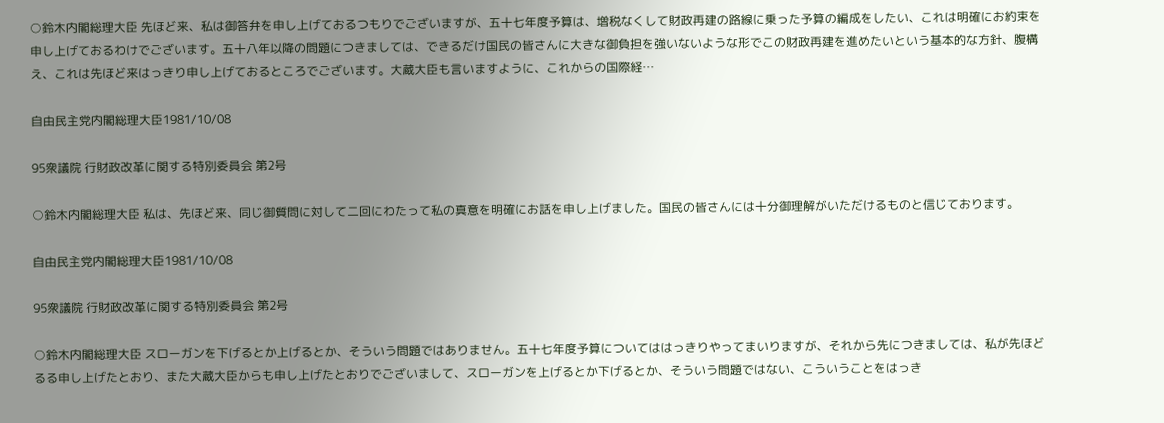○鈴木内閣総理大臣 先ほど来、私は御答弁を申し上げておるつもりでございますが、五十七年度予算は、増税なくして財政再建の路線に乗った予算の編成をしたい、これは明確にお約束を申し上げておるわけでございます。五十八年以降の問題につきましては、できるだけ国民の皆さんに大きな御負担を強いないような形でこの財政再建を進めたいという基本的な方針、腹構え、これは先ほど来はっきり申し上げておるところでございます。大蔵大臣も言いますように、これからの国際経…

自由民主党内閣総理大臣1981/10/08

95衆議院 行財政改革に関する特別委員会 第2号

○鈴木内閣総理大臣 私は、先ほど来、同じ御質問に対して二回にわたって私の真意を明確にお話を申し上げました。国民の皆さんには十分御理解がいただけるものと信じております。

自由民主党内閣総理大臣1981/10/08

95衆議院 行財政改革に関する特別委員会 第2号

○鈴木内閣総理大臣 スローガンを下げるとか上げるとか、そういう問題ではありません。五十七年度予算についてははっきりやってまいりますが、それから先につきましては、私が先ほどるる申し上げたとおり、また大蔵大臣からも申し上げたとおりでございまして、スローガンを上げるとか下げるとか、そういう問題ではない、こういうことをはっき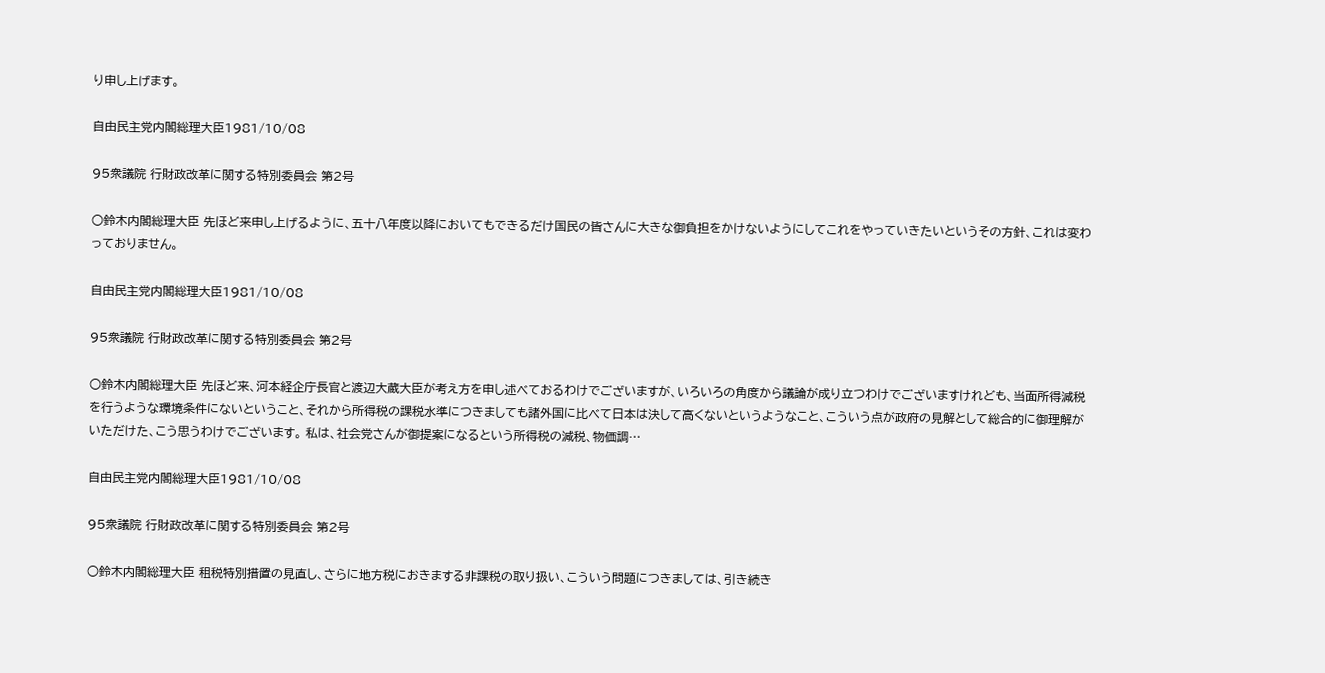り申し上げます。

自由民主党内閣総理大臣1981/10/08

95衆議院 行財政改革に関する特別委員会 第2号

○鈴木内閣総理大臣 先ほど来申し上げるように、五十八年度以降においてもできるだけ国民の皆さんに大きな御負担をかけないようにしてこれをやっていきたいというその方針、これは変わっておりません。

自由民主党内閣総理大臣1981/10/08

95衆議院 行財政改革に関する特別委員会 第2号

○鈴木内閣総理大臣 先ほど来、河本経企庁長官と渡辺大蔵大臣が考え方を申し述べておるわけでございますが、いろいろの角度から議論が成り立つわけでございますけれども、当面所得減税を行うような環境条件にないということ、それから所得税の課税水準につきましても諸外国に比べて日本は決して高くないというようなこと、こういう点が政府の見解として総合的に御理解がいただけた、こう思うわけでございます。 私は、社会党さんが御提案になるという所得税の減税、物価調…

自由民主党内閣総理大臣1981/10/08

95衆議院 行財政改革に関する特別委員会 第2号

○鈴木内閣総理大臣 租税特別措置の見直し、さらに地方税におきまする非課税の取り扱い、こういう問題につきましては、引き続き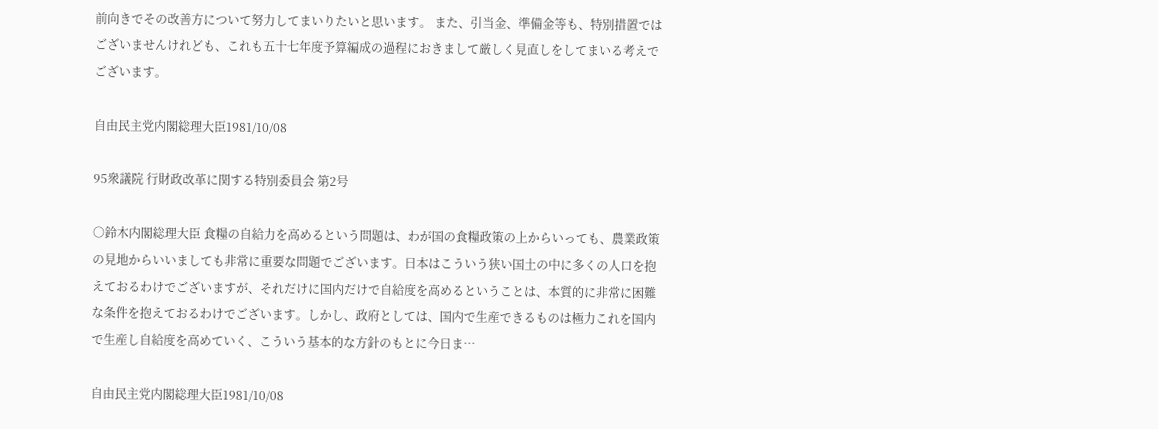前向きでその改善方について努力してまいりたいと思います。 また、引当金、準備金等も、特別措置ではございませんけれども、これも五十七年度予算編成の過程におきまして厳しく見直しをしてまいる考えでございます。

自由民主党内閣総理大臣1981/10/08

95衆議院 行財政改革に関する特別委員会 第2号

○鈴木内閣総理大臣 食糧の自給力を高めるという問題は、わが国の食糧政策の上からいっても、農業政策の見地からいいましても非常に重要な問題でございます。日本はこういう狭い国土の中に多くの人口を抱えておるわけでございますが、それだけに国内だけで自給度を高めるということは、本質的に非常に困難な条件を抱えておるわけでございます。しかし、政府としては、国内で生産できるものは極力これを国内で生産し自給度を高めていく、こういう基本的な方針のもとに今日ま…

自由民主党内閣総理大臣1981/10/08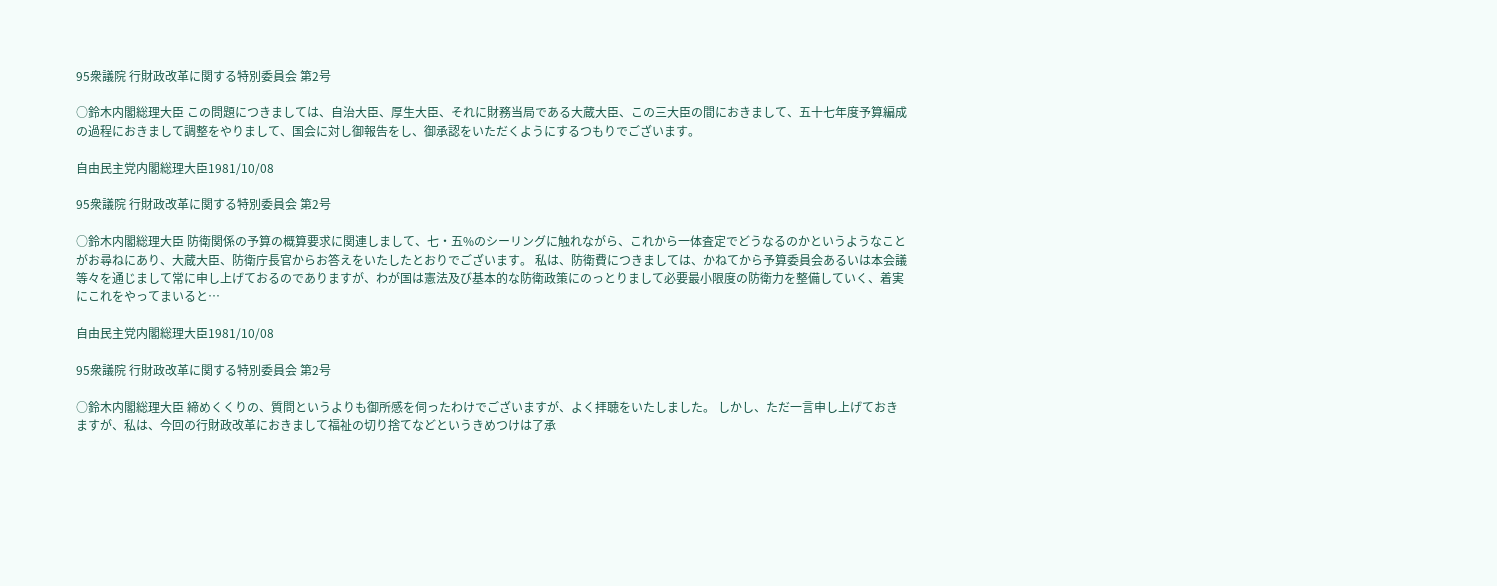95衆議院 行財政改革に関する特別委員会 第2号

○鈴木内閣総理大臣 この問題につきましては、自治大臣、厚生大臣、それに財務当局である大蔵大臣、この三大臣の間におきまして、五十七年度予算編成の過程におきまして調整をやりまして、国会に対し御報告をし、御承認をいただくようにするつもりでございます。

自由民主党内閣総理大臣1981/10/08

95衆議院 行財政改革に関する特別委員会 第2号

○鈴木内閣総理大臣 防衛関係の予算の概算要求に関連しまして、七・五%のシーリングに触れながら、これから一体査定でどうなるのかというようなことがお尋ねにあり、大蔵大臣、防衛庁長官からお答えをいたしたとおりでございます。 私は、防衛費につきましては、かねてから予算委員会あるいは本会議等々を通じまして常に申し上げておるのでありますが、わが国は憲法及び基本的な防衛政策にのっとりまして必要最小限度の防衛力を整備していく、着実にこれをやってまいると…

自由民主党内閣総理大臣1981/10/08

95衆議院 行財政改革に関する特別委員会 第2号

○鈴木内閣総理大臣 締めくくりの、質問というよりも御所感を伺ったわけでございますが、よく拝聴をいたしました。 しかし、ただ一言申し上げておきますが、私は、今回の行財政改革におきまして福祉の切り捨てなどというきめつけは了承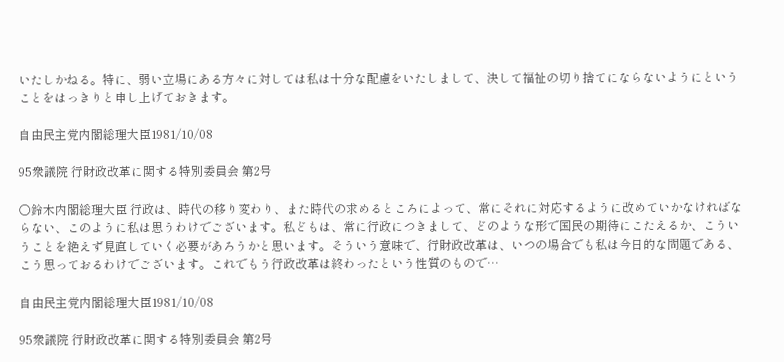いたしかねる。特に、弱い立場にある方々に対しては私は十分な配慮をいたしまして、決して福祉の切り捨てにならないようにということをはっきりと申し上げておきます。

自由民主党内閣総理大臣1981/10/08

95衆議院 行財政改革に関する特別委員会 第2号

○鈴木内閣総理大臣 行政は、時代の移り変わり、また時代の求めるところによって、常にそれに対応するように改めていかなければならない、このように私は思うわけでございます。私どもは、常に行政につきまして、どのような形で国民の期待にこたえるか、こういうことを絶えず見直していく必要があろうかと思います。そういう意味で、行財政改革は、いつの場合でも私は今日的な問題である、こう思っておるわけでございます。これでもう行政改革は終わったという性質のもので…

自由民主党内閣総理大臣1981/10/08

95衆議院 行財政改革に関する特別委員会 第2号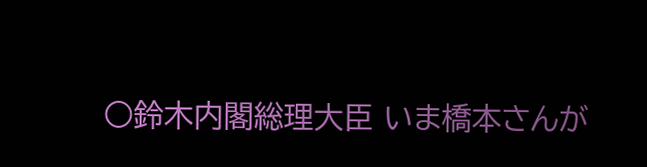○鈴木内閣総理大臣 いま橋本さんが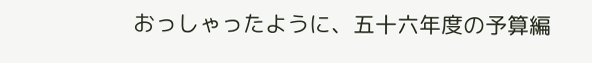おっしゃったように、五十六年度の予算編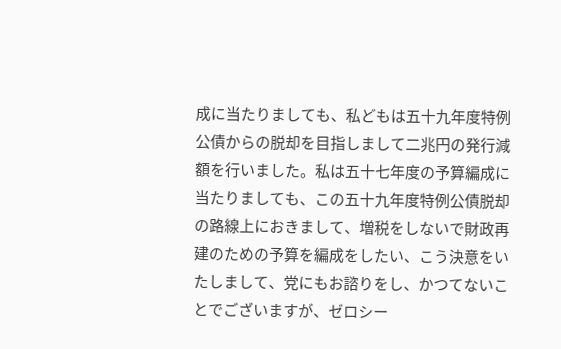成に当たりましても、私どもは五十九年度特例公債からの脱却を目指しまして二兆円の発行減額を行いました。私は五十七年度の予算編成に当たりましても、この五十九年度特例公債脱却の路線上におきまして、増税をしないで財政再建のための予算を編成をしたい、こう決意をいたしまして、党にもお諮りをし、かつてないことでございますが、ゼロシー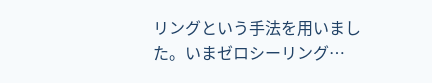リングという手法を用いました。いまゼロシーリング…